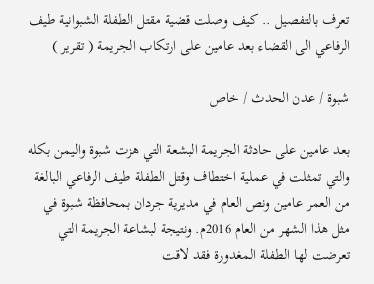تعرف بالتفصيل .. كيف وصلت قضية مقتل الطفلة الشبوانية طيف الرفاعي الى القضاء بعد عامين على ارتكاب الجريمة ( تقرير )

شبوة / عدن الحدث / خاص

بعد عامين على حادثة الجريمة البشعة التي هزت شبوة واليمن بكله والتي تمثلت في عملية اختطاف وقتل الطفلة طيف الرفاعي البالغة من العمر عامين ونص العام في مديرية جردان بمحافظة شبوة في مثل هذا الشهر من العام 2016م. ونتيجة لبشاعة الجريمة التي تعرضت لها الطفلة المغدورة فقد لاقت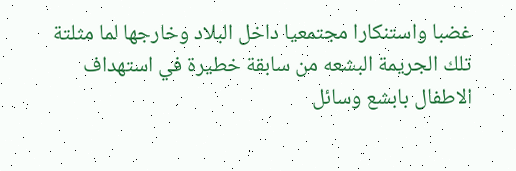غضبا واستنكارا مجتمعيا داخل البلاد وخارجها لما مثلتة تلك الجريمة البشعه من سابقة خطيرة في استهداف الاطفال بابشع وسائل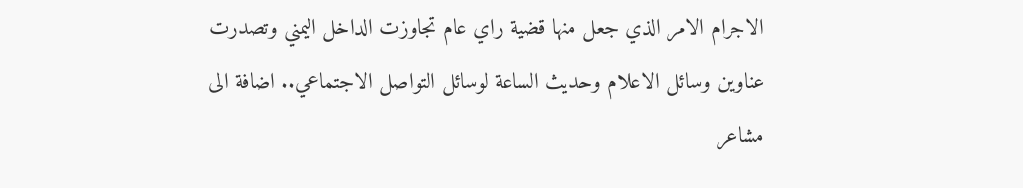الاجرام الامر الذي جعل منها قضية راي عام تجاوزت الداخل اليمني وتصدرت عناوين وسائل الاعلام وحديث الساعة لوسائل التواصل الاجتماعي.. اضافة الى مشاعر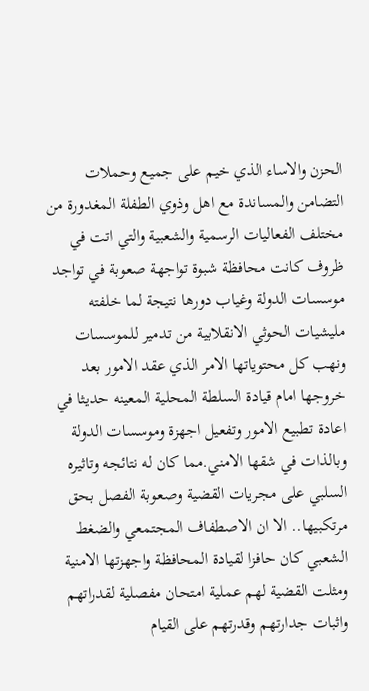الحزن والاساء الذي خيم على جميع وحملات التضامن والمساندة مع اهل وذوي الطفلة المغدورة من مختلف الفعاليات الرسمية والشعبية والتي اتت في ظروف كانت محافظة شبوة تواجهة صعوبة في تواجد موسسات الدولة وغياب دورها نتيجة لما خلفته مليشيات الحوثي الانقلابية من تدمير للموسسات ونهب كل محتوياتها الامر الذي عقد الامور بعد خروجها امام قيادة السلطة المحلية المعينه حديثا في اعادة تطبيع الامور وتفعيل اجهزة وموسسات الدولة وبالذات في شقها الامني.مما كان له نتائجه وتاثيره السلبي على مجريات القضية وصعوبة الفصل بحق مرتكبيها.. الا ان الاصطفاف المجتمعي والضغط الشعبي كان حافزا لقيادة المحافظة واجهزتها الامنية ومثلت القضية لهم عملية امتحان مفصلية لقدراتهم واثبات جدارتهم وقدرتهم على القيام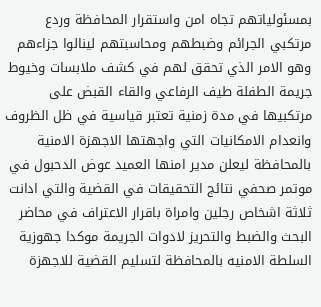بمسئولياتهم تجاه امن واستقرار المحافظة وردع مرتكبي الجرائم وضبطهم ومحاسبتهم لينالوا جزاءهم وهو الامر الذي تحقق لهم في كشف ملابسات وخيوط جريمة الطفلة طيف الرفاعي والقاء القبض على مرتكبيها في مدة زمنية تعتبر قياسية في ظل الظروف وانعدام الامكانيات التي واجهتها الاجهزة الامنية بالمحافظة ليعلن مدير امنها العميد عوض الدحبول في موتمر صحفي نتائج التحقيقات في القضية والتي ادانت ثلاثة اشخاص رجلين وامراة باقرار الاعتراف في محاضر البحث والضبط والتحريز لادوات الجريمة موكدا جهوزية السلطة الامنيه بالمحافظة لتسليم القضية للاجهزة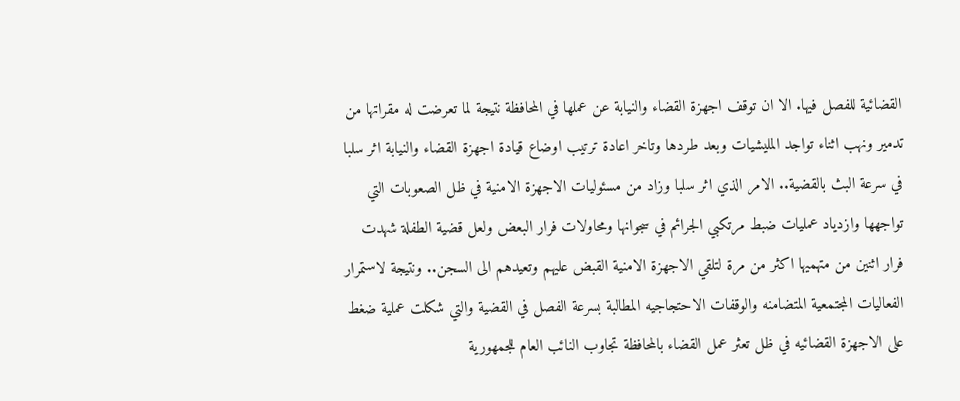القضائية للفصل فيها. الا ان توقف اجهزة القضاء والنيابة عن عملها في المحافظة نتيجة لما تعرضت له مقراتها من تدمير ونهب اثناء تواجد المليشيات وبعد طردها وتاخر اعادة ترتيب اوضاع قيادة اجهزة القضاء والنيابة اثر سلبا في سرعة البث بالقضية.. الامر الذي اثر سلبا وزاد من مسئوليات الاجهزة الامنية في ظل الصعوبات التي تواجهها وازدياد عمليات ضبط مرتكبي الجرائم في سجوانها ومحاولات فرار البعض ولعل قضية الطفلة شهدت فرار اثنين من متهميها اكثر من مرة لتلقي الاجهزة الامنية القبض عليهم وتعيدهم الى السجن.. ونتيجة لاستمرار الفعاليات المجتمعية المتضامنه والوقفات الاحتجاجيه المطالبة بسرعة الفصل في القضية والتي شكلت عملية ضغط على الاجهزة القضائيه في ظل تعثر عمل القضاء بالمحافظة تجاوب النائب العام للجمهورية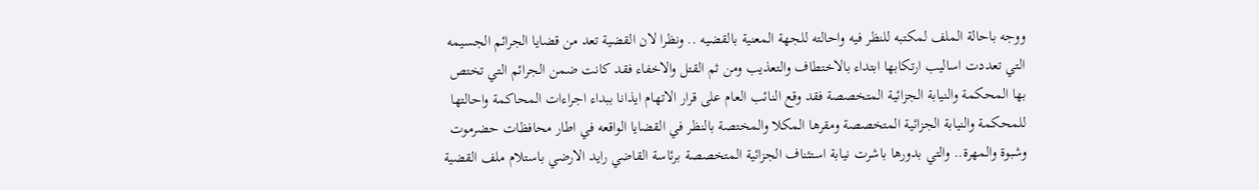ووجه باحالة الملف لمكتبه للنظر فيه واحالته للجهة المعنية بالقضيه .. ونظرا لان القضية تعد من قضايا الجرائم الجسيمه التي تعددت اساليب ارتكابها ابتداء بالاختطاف والتعذيب ومن ثم القتل والاخفاء فقد كانت ضمن الجرائم التي تختص بها المحكمة والنيابة الجزائية المتخصصة فقد وقع النائب العام على قرار الاتهام ايذانا ببداء اجراءات المحاكمة واحالتها للمحكمة والنيابة الجزائية المتخصصة ومقرها المكلا والمختصة بالنظر في القضايا الواقعه في اطار محافظات حضرموت وشبوة والمهرة.. والتي بدورها باشرت نيابة استئناف الجزائية المتخصصة برئاسة القاضي رايد الارضي باستلام ملف القضية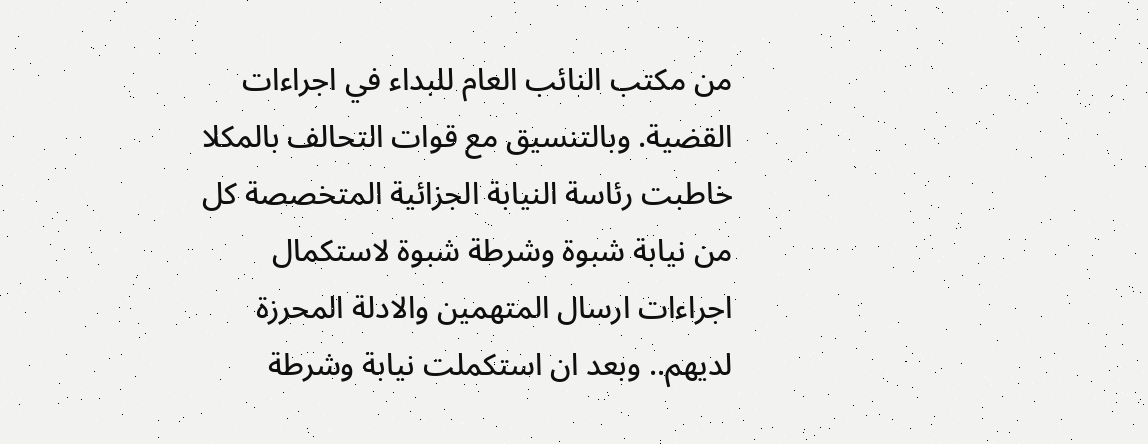من مكتب النائب العام للبداء في اجراءات القضية. وبالتنسيق مع قوات التحالف بالمكلا خاطبت رئاسة النيابة الجزائية المتخصصة كل من نيابة شبوة وشرطة شبوة لاستكمال اجراءات ارسال المتهمين والادلة المحرزة لديهم.. وبعد ان استكملت نيابة وشرطة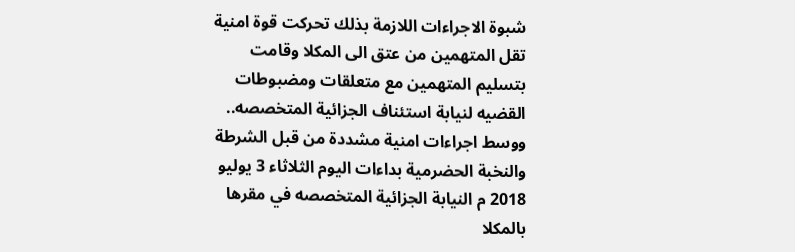شبوة الاجراءات اللازمة بذلك تحركت قوة امنية تقل المتهمين من عتق الى المكلا وقامت بتسليم المتهمين مع متعلقات ومضبوطات القضيه لنيابة استئناف الجزائية المتخصصه.. ووسط اجراءات امنية مشددة من قبل الشرطة والنخبة الحضرمية بداءات اليوم الثلاثاء 3 يوليو 2018 م النيابة الجزائية المتخصصه في مقرها بالمكلا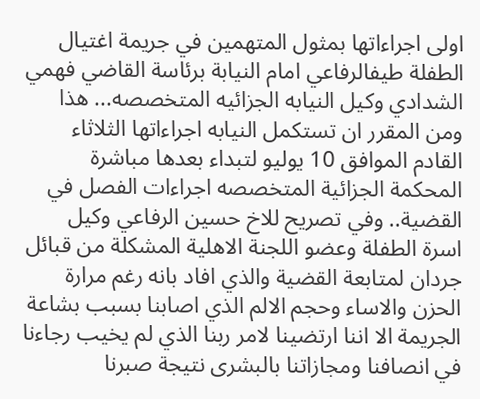اولى اجراءاتها بمثول المتهمين في جريمة اغتيال الطفلة طيفالرفاعي امام النيابة برئاسة القاضي فهمي الشدادي وكيل النيابه الجزائيه المتخصصه... هذا ومن المقرر ان تستكمل النيابه اجراءاتها الثلاثاء القادم الموافق 10 يوليو لتبداء بعدها مباشرة المحكمة الجزائية المتخصصه اجراءات الفصل في القضية.. وفي تصريح للاخ حسين الرفاعي وكيل اسرة الطفلة وعضو اللجنة الاهلية المشكلة من قبائل جردان لمتابعة القضية والذي افاد بانه رغم مرارة الحزن والاساء وحجم الالم الذي اصابنا بسبب بشاعة الجريمة الا اننا ارتضينا لامر ربنا الذي لم يخيب رجاءنا في انصافنا ومجازاتنا بالبشرى نتيجة صبرنا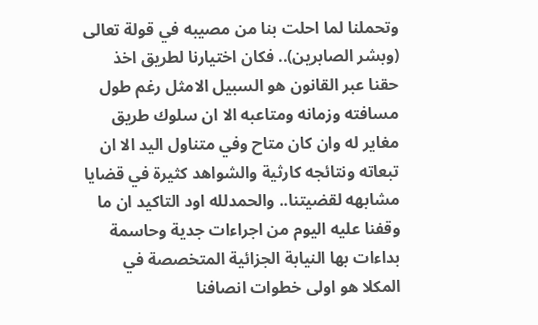وتحملنا لما احلت بنا من مصيبه في قولة تعالى (وبشر الصابرين).. فكان اختيارنا لطريق اخذ حقنا عبر القانون هو السبيل الامثل رغم طول مسافته وزمانه ومتاعبه الا ان سلوك طريق مغاير له وان كان متاح وفي متناول اليد الا ان تبعاته ونتائجه كارثية والشواهد كثيرة في قضايا مشابهه لقضيتنا.. والحمدلله اود التاكيد ان ما وقفنا عليه اليوم من اجراءات جدية وحاسمة بداءات بها النيابة الجزائية المتخصصة في المكلا هو اولى خطوات انصافنا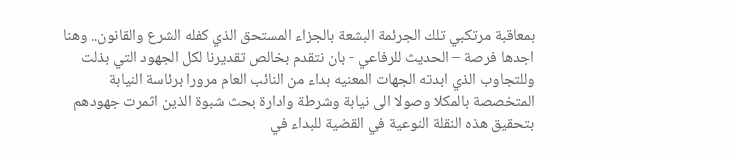بمعاقبة مرتكبي تلك الجرئمة البشعة بالجزاء المستحق الذي كفله الشرع والقانون.. وهنا اجدها فرصة – الحديث للرفاعي - بان نتقدم بخالص تقديرنا لكل الجهود التي بذلت وللتجاوب الذي ابدته الجهات المعنيه بداء من النائب العام مرورا برئاسة النيابة المتخصصة بالمكلا وصولا الى نيابة وشرطة وادارة بحث شبوة الذين اثمرت جهودهم بتحقيق هذه النقلة النوعية في القضية للبداء في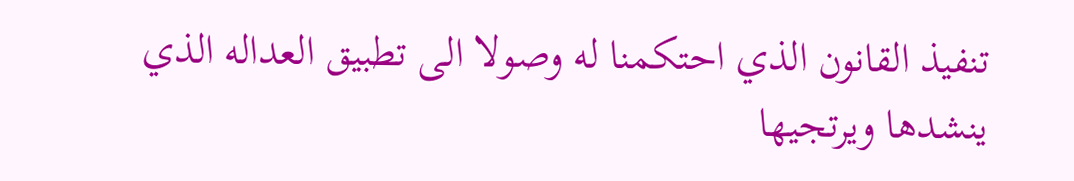تنفيذ القانون الذي احتكمنا له وصولا الى تطبيق العداله الذي ينشدها ويرتجيها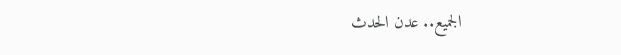الجميع.. عدن الحدث